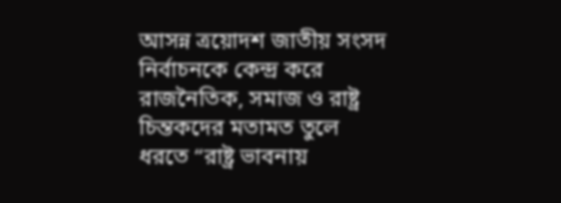আসন্ন ত্রয়োদশ জাতীয় সংসদ নির্বাচনকে কেন্দ্র করে রাজনৈতিক, সমাজ ও রাষ্ট্র চিন্তকদের মতামত তুলে ধরতে “রাষ্ট্র ভাবনায়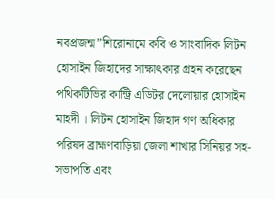নবপ্রজন্ম”শিরোনামে কবি ও সাংবাদিক লিটন হোসাইন জিহাদের সাক্ষাৎকার গ্রহন করেছেন পথিকটিভির কান্ট্রি এডিটর দেলোয়ার হোসাইন মাহদী । লিটন হোসাইন জিহাদ গণ অধিকার পরিষদ ব্রাহ্মণবাড়িয়া জেলা শাখার সিনিয়র সহ-সভাপতি এবং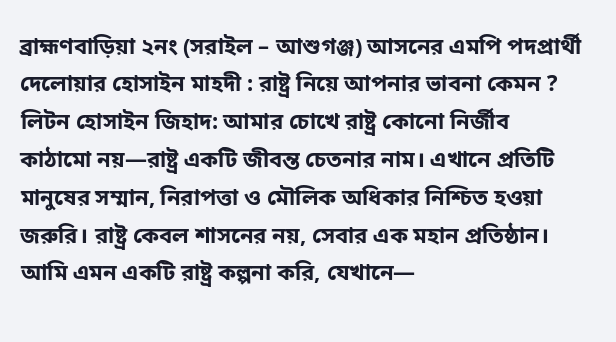ব্রাহ্মণবাড়িয়া ২নং (সরাইল – আশুগঞ্জ) আসনের এমপি পদপ্রার্থী
দেলোয়ার হোসাইন মাহদী : রাষ্ট্র নিয়ে আপনার ভাবনা কেমন ?
লিটন হোসাইন জিহাদ: আমার চোখে রাষ্ট্র কোনো নির্জীব কাঠামো নয়—রাষ্ট্র একটি জীবন্ত চেতনার নাম। এখানে প্রতিটি মানুষের সম্মান, নিরাপত্তা ও মৌলিক অধিকার নিশ্চিত হওয়া জরুরি। রাষ্ট্র কেবল শাসনের নয়, সেবার এক মহান প্রতিষ্ঠান।
আমি এমন একটি রাষ্ট্র কল্পনা করি, যেখানে—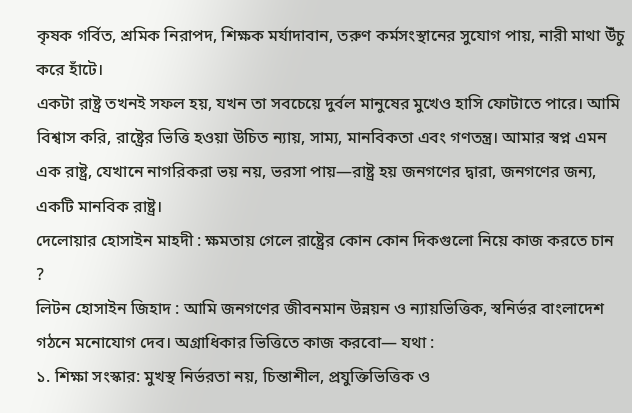কৃষক গর্বিত, শ্রমিক নিরাপদ, শিক্ষক মর্যাদাবান, তরুণ কর্মসংস্থানের সুযোগ পায়, নারী মাথা উঁচু করে হাঁটে।
একটা রাষ্ট্র তখনই সফল হয়, যখন তা সবচেয়ে দুর্বল মানুষের মুখেও হাসি ফোটাতে পারে। আমি বিশ্বাস করি, রাষ্ট্রের ভিত্তি হওয়া উচিত ন্যায়, সাম্য, মানবিকতা এবং গণতন্ত্র। আমার স্বপ্ন এমন এক রাষ্ট্র, যেখানে নাগরিকরা ভয় নয়, ভরসা পায়—রাষ্ট্র হয় জনগণের দ্বারা, জনগণের জন্য, একটি মানবিক রাষ্ট্র।
দেলোয়ার হোসাইন মাহদী : ক্ষমতায় গেলে রাষ্ট্রের কোন কোন দিকগুলো নিয়ে কাজ করতে চান ?
লিটন হোসাইন জিহাদ : আমি জনগণের জীবনমান উন্নয়ন ও ন্যায়ভিত্তিক, স্বনির্ভর বাংলাদেশ গঠনে মনোযোগ দেব। অগ্রাধিকার ভিত্তিতে কাজ করবো— যথা :
১. শিক্ষা সংস্কার: মুখস্থ নির্ভরতা নয়, চিন্তাশীল, প্রযুক্তিভিত্তিক ও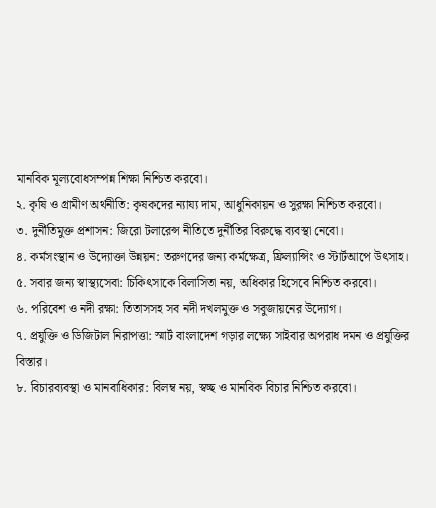মানবিক মূল্যবোধসম্পন্ন শিক্ষা নিশ্চিত করবো।
২. কৃষি ও গ্রামীণ অর্থনীতি: কৃষকদের ন্যায্য দাম, আধুনিকায়ন ও সুরক্ষা নিশ্চিত করবো।
৩. দুর্নীতিমুক্ত প্রশাসন: জিরো টলারেন্স নীতিতে দুর্নীতির বিরুদ্ধে ব্যবস্থা নেবো।
৪. কর্মসংস্থান ও উদ্যোক্তা উন্নয়ন: তরুণদের জন্য কর্মক্ষেত্র, ফ্রিল্যান্সিং ও স্টার্টআপে উৎসাহ।
৫. সবার জন্য স্বাস্থ্যসেবা: চিকিৎসাকে বিলাসিতা নয়, অধিকার হিসেবে নিশ্চিত করবো।
৬. পরিবেশ ও নদী রক্ষা: তিতাসসহ সব নদী দখলমুক্ত ও সবুজায়নের উদ্যোগ।
৭. প্রযুক্তি ও ডিজিটাল নিরাপত্তা: স্মার্ট বাংলাদেশ গড়ার লক্ষ্যে সাইবার অপরাধ দমন ও প্রযুক্তির বিস্তার।
৮. বিচারব্যবস্থা ও মানবাধিকার: বিলম্ব নয়, স্বচ্ছ ও মানবিক বিচার নিশ্চিত করবো।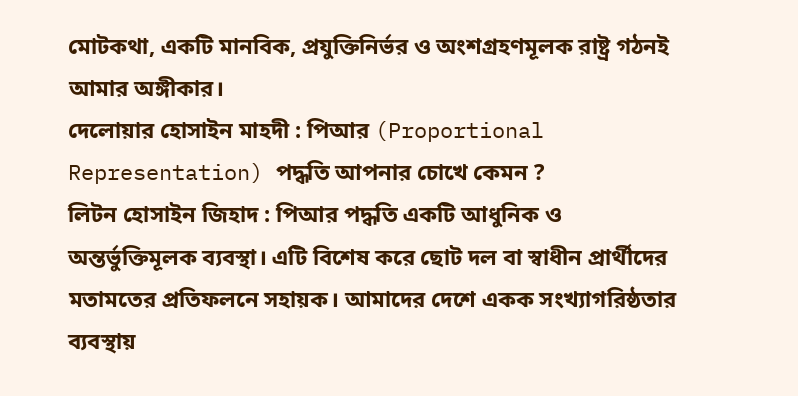মোটকথা, একটি মানবিক, প্রযুক্তিনির্ভর ও অংশগ্রহণমূলক রাষ্ট্র গঠনই আমার অঙ্গীকার।
দেলোয়ার হোসাইন মাহদী : পিআর (Proportional Representation) পদ্ধতি আপনার চোখে কেমন ?
লিটন হোসাইন জিহাদ : পিআর পদ্ধতি একটি আধুনিক ও অন্তর্ভুক্তিমূলক ব্যবস্থা। এটি বিশেষ করে ছোট দল বা স্বাধীন প্রার্থীদের মতামতের প্রতিফলনে সহায়ক। আমাদের দেশে একক সংখ্যাগরিষ্ঠতার ব্যবস্থায়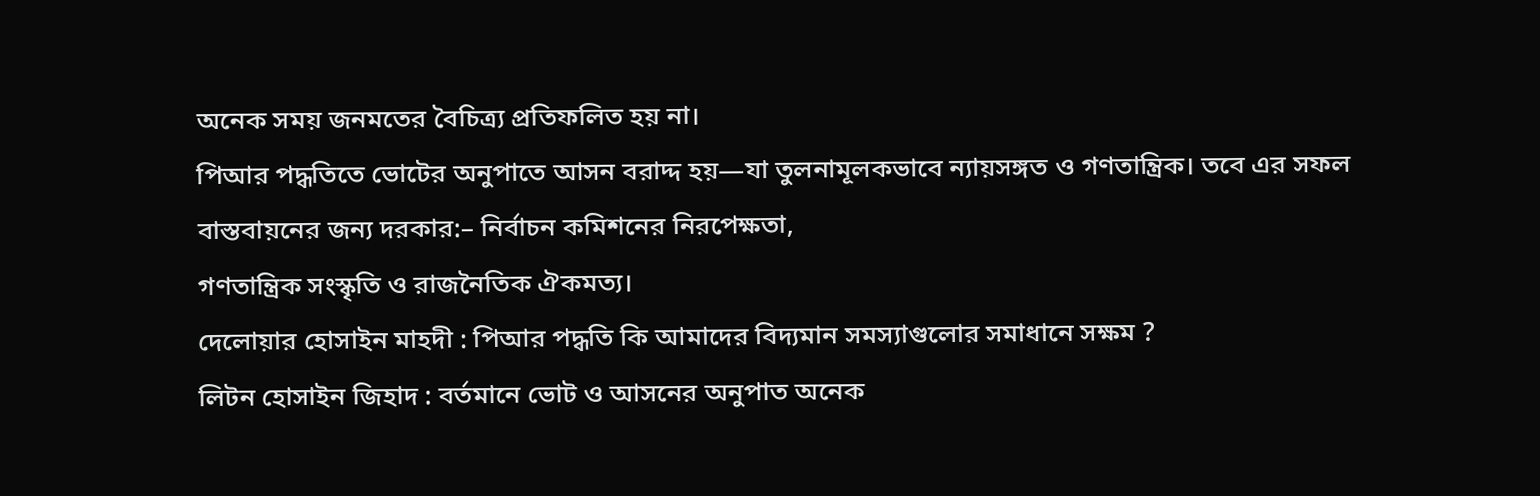অনেক সময় জনমতের বৈচিত্র্য প্রতিফলিত হয় না।
পিআর পদ্ধতিতে ভোটের অনুপাতে আসন বরাদ্দ হয়—যা তুলনামূলকভাবে ন্যায়সঙ্গত ও গণতান্ত্রিক। তবে এর সফল বাস্তবায়নের জন্য দরকার:– নির্বাচন কমিশনের নিরপেক্ষতা,
গণতান্ত্রিক সংস্কৃতি ও রাজনৈতিক ঐকমত্য।
দেলোয়ার হোসাইন মাহদী : পিআর পদ্ধতি কি আমাদের বিদ্যমান সমস্যাগুলোর সমাধানে সক্ষম ?
লিটন হোসাইন জিহাদ : বর্তমানে ভোট ও আসনের অনুপাত অনেক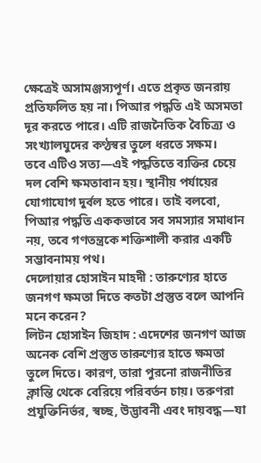ক্ষেত্রেই অসামঞ্জস্যপূর্ণ। এতে প্রকৃত জনরায় প্রতিফলিত হয় না। পিআর পদ্ধতি এই অসমতা দূর করতে পারে। এটি রাজনৈতিক বৈচিত্র্য ও সংখ্যালঘুদের কণ্ঠস্বর তুলে ধরতে সক্ষম।
তবে এটিও সত্য—এই পদ্ধতিতে ব্যক্তির চেয়ে দল বেশি ক্ষমতাবান হয়। স্থানীয় পর্যায়ের যোগাযোগ দুর্বল হতে পারে। তাই বলবো, পিআর পদ্ধতি এককভাবে সব সমস্যার সমাধান নয়, তবে গণতন্ত্রকে শক্তিশালী করার একটি সম্ভাবনাময় পথ।
দেলোয়ার হোসাইন মাহদী : তারুণ্যের হাতে জনগণ ক্ষমতা দিতে কতটা প্রস্তুত বলে আপনি মনে করেন?
লিটন হোসাইন জিহাদ : এদেশের জনগণ আজ অনেক বেশি প্রস্তুত তারুণ্যের হাতে ক্ষমতা তুলে দিতে। কারণ, তারা পুরনো রাজনীতির ক্লান্তি থেকে বেরিয়ে পরিবর্তন চায়। তরুণরা প্রযুক্তিনির্ভর, স্বচ্ছ, উদ্ভাবনী এবং দায়বদ্ধ—যা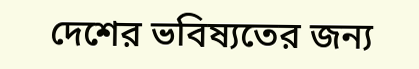দেশের ভবিষ্যতের জন্য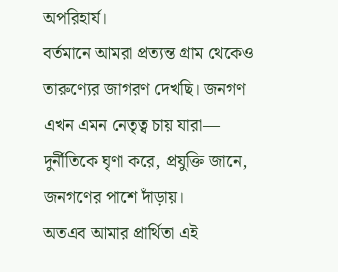অপরিহার্য।
বর্তমানে আমরা প্রত্যন্ত গ্রাম থেকেও তারুণ্যের জাগরণ দেখছি। জনগণ এখন এমন নেতৃত্ব চায় যারা— দুর্নীতিকে ঘৃণা করে, প্রযুক্তি জানে, জনগণের পাশে দাঁড়ায়।
অতএব আমার প্রার্থিতা এই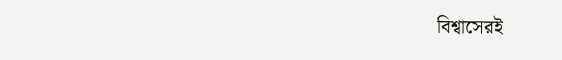বিশ্বাসেরই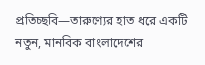প্রতিচ্ছবি—তারুণ্যের হাত ধরে একটি নতুন, মানবিক বাংলাদেশের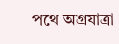পথে অগ্রযাত্রা